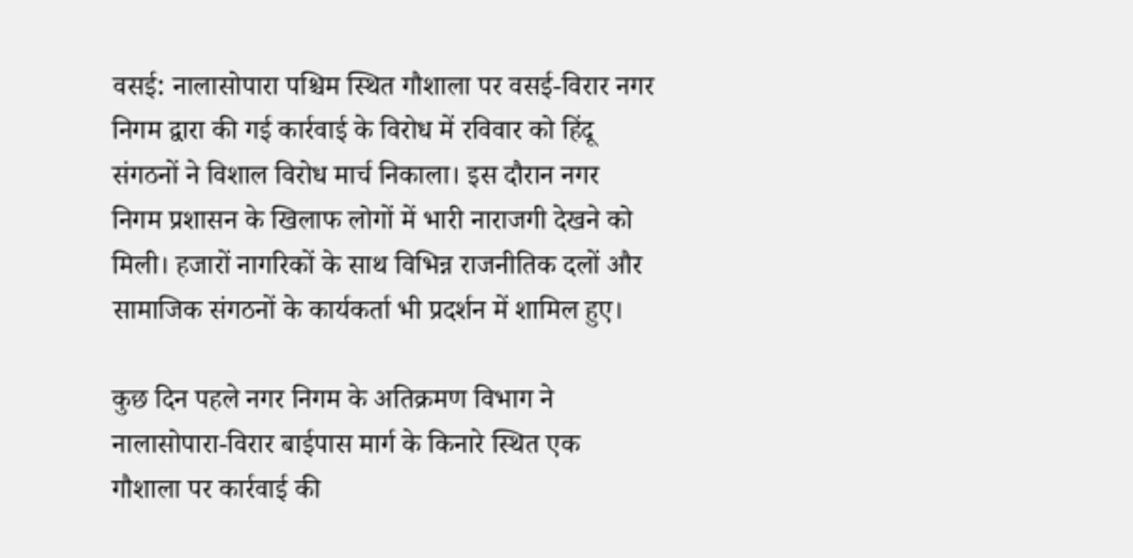वसई: नालासोपारा पश्चिम स्थित गौशाला पर वसई-विरार नगर निगम द्वारा की गई कार्रवाई के विरोध में रविवार को हिंदू संगठनों ने विशाल विरोध मार्च निकाला। इस दौरान नगर निगम प्रशासन के खिलाफ लोगों में भारी नाराजगी देखने को मिली। हजारों नागरिकों के साथ विभिन्न राजनीतिक दलों और सामाजिक संगठनों के कार्यकर्ता भी प्रदर्शन में शामिल हुए।

कुछ दिन पहले नगर निगम के अतिक्रमण विभाग ने नालासोपारा-विरार बाईपास मार्ग के किनारे स्थित एक गौशाला पर कार्रवाई की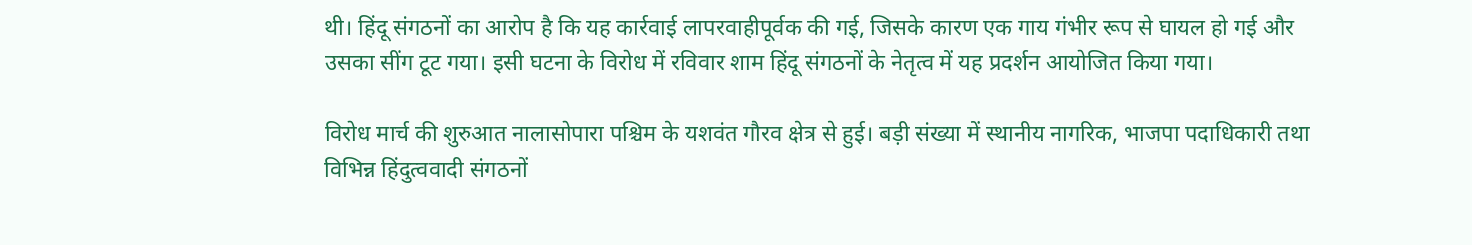थी। हिंदू संगठनों का आरोप है कि यह कार्रवाई लापरवाहीपूर्वक की गई, जिसके कारण एक गाय गंभीर रूप से घायल हो गई और उसका सींग टूट गया। इसी घटना के विरोध में रविवार शाम हिंदू संगठनों के नेतृत्व में यह प्रदर्शन आयोजित किया गया।

विरोध मार्च की शुरुआत नालासोपारा पश्चिम के यशवंत गौरव क्षेत्र से हुई। बड़ी संख्या में स्थानीय नागरिक, भाजपा पदाधिकारी तथा विभिन्न हिंदुत्ववादी संगठनों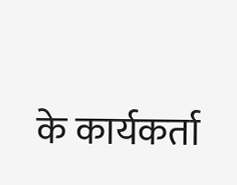के कार्यकर्ता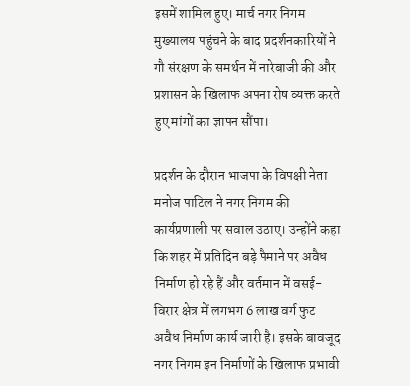इसमें शामिल हुए। मार्च नगर निगम मुख्यालय पहुंचने के बाद प्रदर्शनकारियों ने गौ संरक्षण के समर्थन में नारेबाजी की और प्रशासन के खिलाफ अपना रोष व्यक्त करते हुए मांगों का ज्ञापन सौंपा।

प्रदर्शन के दौरान भाजपा के विपक्षी नेता मनोज पाटिल ने नगर निगम की कार्यप्रणाली पर सवाल उठाए। उन्होंने कहा कि शहर में प्रतिदिन बड़े पैमाने पर अवैध निर्माण हो रहे हैं और वर्तमान में वसई-विरार क्षेत्र में लगभग 6 लाख वर्ग फुट अवैध निर्माण कार्य जारी है। इसके बावजूद नगर निगम इन निर्माणों के खिलाफ प्रभावी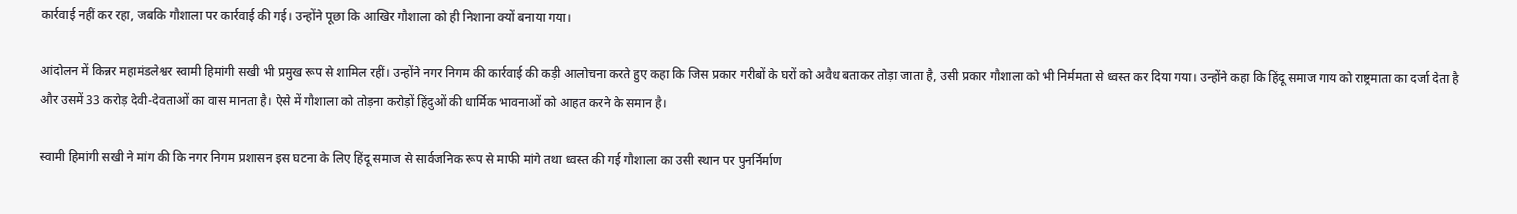कार्रवाई नहीं कर रहा, जबकि गौशाला पर कार्रवाई की गई। उन्होंने पूछा कि आखिर गौशाला को ही निशाना क्यों बनाया गया।

आंदोलन में किन्नर महामंडलेश्वर स्वामी हिमांगी सखी भी प्रमुख रूप से शामिल रहीं। उन्होंने नगर निगम की कार्रवाई की कड़ी आलोचना करते हुए कहा कि जिस प्रकार गरीबों के घरों को अवैध बताकर तोड़ा जाता है, उसी प्रकार गौशाला को भी निर्ममता से ध्वस्त कर दिया गया। उन्होंने कहा कि हिंदू समाज गाय को राष्ट्रमाता का दर्जा देता है और उसमें 33 करोड़ देवी-देवताओं का वास मानता है। ऐसे में गौशाला को तोड़ना करोड़ों हिंदुओं की धार्मिक भावनाओं को आहत करने के समान है।

स्वामी हिमांगी सखी ने मांग की कि नगर निगम प्रशासन इस घटना के लिए हिंदू समाज से सार्वजनिक रूप से माफी मांगे तथा ध्वस्त की गई गौशाला का उसी स्थान पर पुनर्निर्माण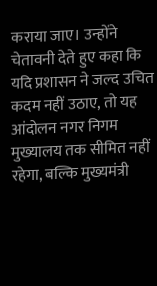कराया जाए। उन्होंने चेतावनी देते हुए कहा कि यदि प्रशासन ने जल्द उचित कदम नहीं उठाए, तो यह आंदोलन नगर निगम मुख्यालय तक सीमित नहीं रहेगा, बल्कि मुख्यमंत्री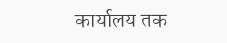कार्यालय तक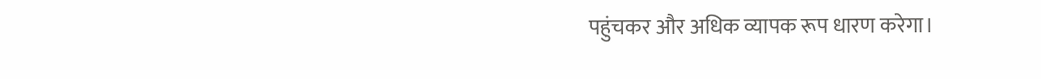पहुंचकर और अधिक व्यापक रूप धारण करेगा।